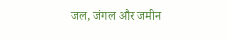जल, जंगल और जमीन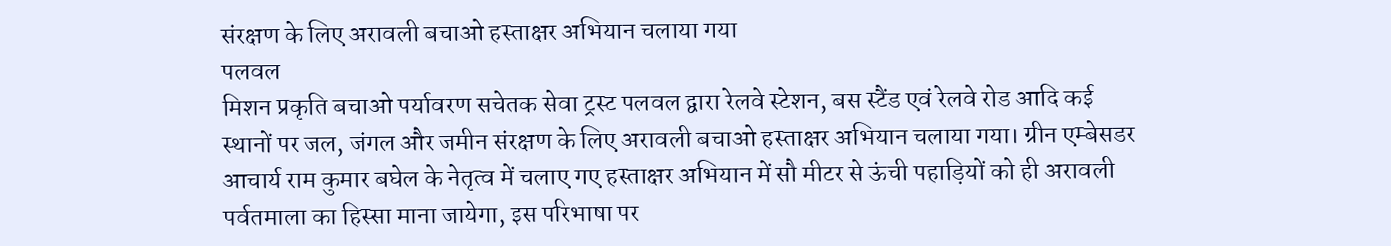संरक्षण के लिए अरावली बचाओ हस्ताक्षर अभियान चलाया गया
पलवल
मिशन प्रकृति बचाओ पर्यावरण सचेतक सेवा ट्रस्ट पलवल द्वारा रेलवे स्टेशन, बस स्टैंड एवं रेलवे रोड आदि कई स्थानों पर जल, जंगल और जमीन संरक्षण के लिए अरावली बचाओ हस्ताक्षर अभियान चलाया गया। ग्रीन एम्बेसडर आचार्य राम कुमार बघेल के नेतृत्व में चलाए गए हस्ताक्षर अभियान में सौ मीटर से ऊंची पहाड़ियों को ही अरावली पर्वतमाला का हिस्सा माना जायेगा, इस परिभाषा पर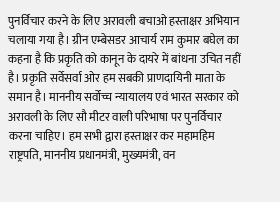पुनर्विचार करने के लिए अरावली बचाओ हस्ताक्षर अभियान चलाया गया है। ग्रीन एम्बेसडर आचार्य राम कुमार बघेल का कहना है कि प्रकृति को कानून के दायरे में बांधना उचित नहीं है। प्रकृति सर्वेसर्वा ओर हम सबकी प्राणदायिनी माता के समान है। माननीय सर्वोच्च न्यायालय एवं भारत सरकार को अरावली के लिए सौ मीटर वाली परिभाषा पर पुनर्विचार करना चाहिए। हम सभी द्वारा हस्ताक्षर कर महामहिम राष्ट्रपति, माननीय प्रधानमंत्री, मुख्यमंत्री, वन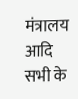मंत्रालय आदि सभी के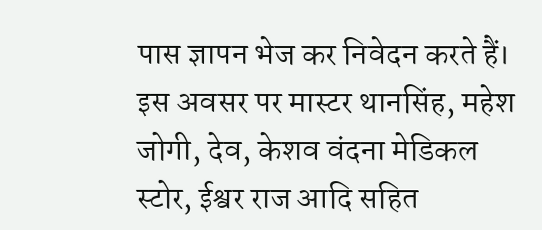पास ज्ञापन भेज कर निवेदन करते हैं। इस अवसर पर मास्टर थानसिंह, महेश जोगी, देव, केशव वंदना मेडिकल स्टोर, ईश्वर राज आदि सहित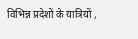विभिन्न प्रदेशों के यात्रियों ,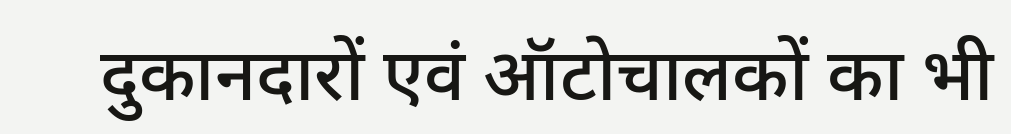दुकानदारों एवं ऑटोचालकों का भी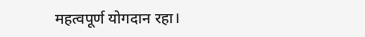महत्वपूर्ण योगदान रहा।